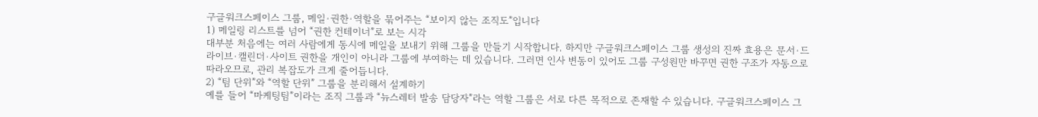구글워크스페이스 그룹, 메일·권한·역할을 묶어주는 “보이지 않는 조직도”입니다
1) 메일링 리스트를 넘어 “권한 컨테이너”로 보는 시각
대부분 처음에는 여러 사람에게 동시에 메일을 보내기 위해 그룹을 만들기 시작합니다. 하지만 구글워크스페이스 그룹 생성의 진짜 효용은 문서·드라이브·캘린더·사이트 권한을 개인이 아니라 그룹에 부여하는 데 있습니다. 그러면 인사 변동이 있어도 그룹 구성원만 바꾸면 권한 구조가 자동으로 따라오므로, 관리 복잡도가 크게 줄어듭니다.
2) “팀 단위”와 “역할 단위” 그룹을 분리해서 설계하기
예를 들어 “마케팅팀”이라는 조직 그룹과 “뉴스레터 발송 담당자”라는 역할 그룹은 서로 다른 목적으로 존재할 수 있습니다. 구글워크스페이스 그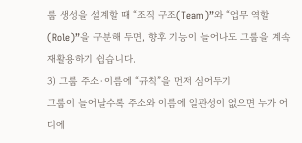룹 생성을 설계할 때 “조직 구조(Team)”와 “업무 역할(Role)”을 구분해 두면, 향후 기능이 늘어나도 그룹을 계속 재활용하기 쉽습니다.
3) 그룹 주소·이름에 “규칙”을 먼저 심어두기
그룹이 늘어날수록 주소와 이름에 일관성이 없으면 누가 어디에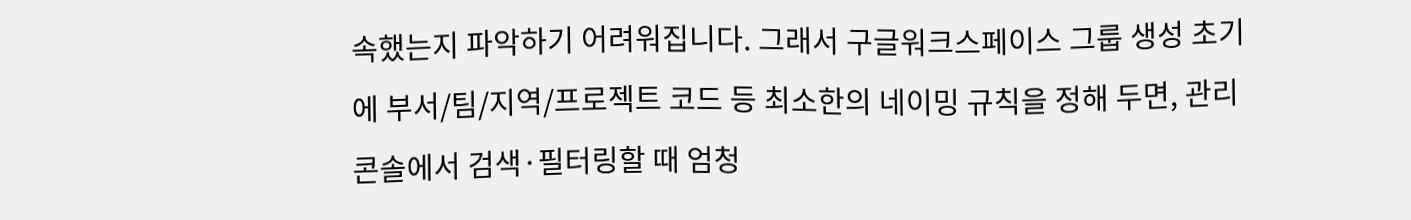속했는지 파악하기 어려워집니다. 그래서 구글워크스페이스 그룹 생성 초기에 부서/팀/지역/프로젝트 코드 등 최소한의 네이밍 규칙을 정해 두면, 관리 콘솔에서 검색·필터링할 때 엄청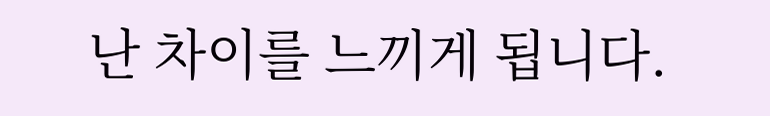난 차이를 느끼게 됩니다.